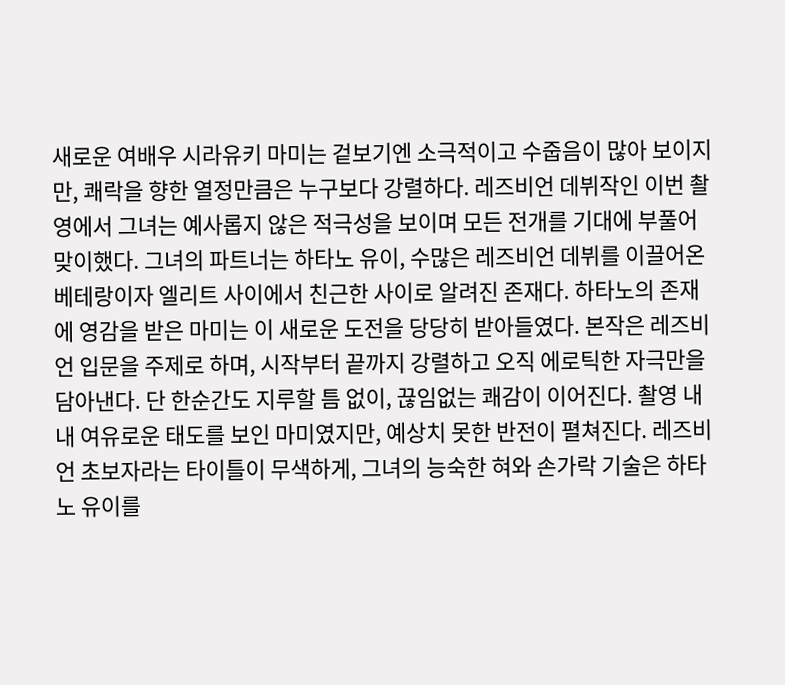새로운 여배우 시라유키 마미는 겉보기엔 소극적이고 수줍음이 많아 보이지만, 쾌락을 향한 열정만큼은 누구보다 강렬하다. 레즈비언 데뷔작인 이번 촬영에서 그녀는 예사롭지 않은 적극성을 보이며 모든 전개를 기대에 부풀어 맞이했다. 그녀의 파트너는 하타노 유이, 수많은 레즈비언 데뷔를 이끌어온 베테랑이자 엘리트 사이에서 친근한 사이로 알려진 존재다. 하타노의 존재에 영감을 받은 마미는 이 새로운 도전을 당당히 받아들였다. 본작은 레즈비언 입문을 주제로 하며, 시작부터 끝까지 강렬하고 오직 에로틱한 자극만을 담아낸다. 단 한순간도 지루할 틈 없이, 끊임없는 쾌감이 이어진다. 촬영 내내 여유로운 태도를 보인 마미였지만, 예상치 못한 반전이 펼쳐진다. 레즈비언 초보자라는 타이틀이 무색하게, 그녀의 능숙한 혀와 손가락 기술은 하타노 유이를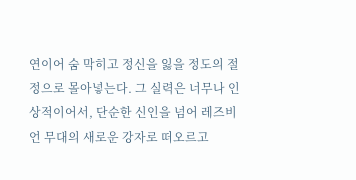연이어 숨 막히고 정신을 잃을 정도의 절정으로 몰아넣는다. 그 실력은 너무나 인상적이어서, 단순한 신인을 넘어 레즈비언 무대의 새로운 강자로 떠오르고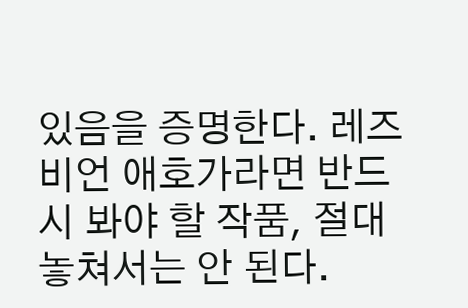있음을 증명한다. 레즈비언 애호가라면 반드시 봐야 할 작품, 절대 놓쳐서는 안 된다.